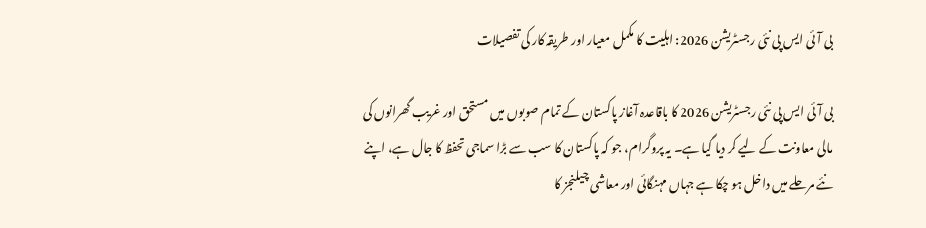بی آئی ایس پی نئی رجسٹریشن 2026: اہلیت کا مکمل معیار اور طریقہ کار کی تفصیلات

بی آئی ایس پی نئی رجسٹریشن 2026 کا باقاعدہ آغاز پاکستان کے تمام صوبوں میں مستحق اور غریب گھرانوں کی مالی معاونت کے لیے کر دیا گیا ہے۔ یہ پروگرام، جو کہ پاکستان کا سب سے بڑا سماجی تحفظ کا جال ہے، اپنے نئے مرحلے میں داخل ہو چکا ہے جہاں مہنگائی اور معاشی چیلنجز کا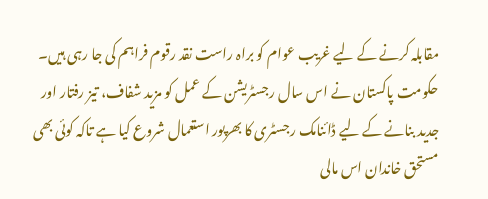مقابلہ کرنے کے لیے غریب عوام کو براہ راست نقد رقوم فراہم کی جا رہی ہیں۔ حکومت پاکستان نے اس سال رجسٹریشن کے عمل کو مزید شفاف، تیز رفتار اور جدید بنانے کے لیے ڈائنامک رجسٹری کا بھرپور استعمال شروع کیا ہے تاکہ کوئی بھی مستحق خاندان اس مالی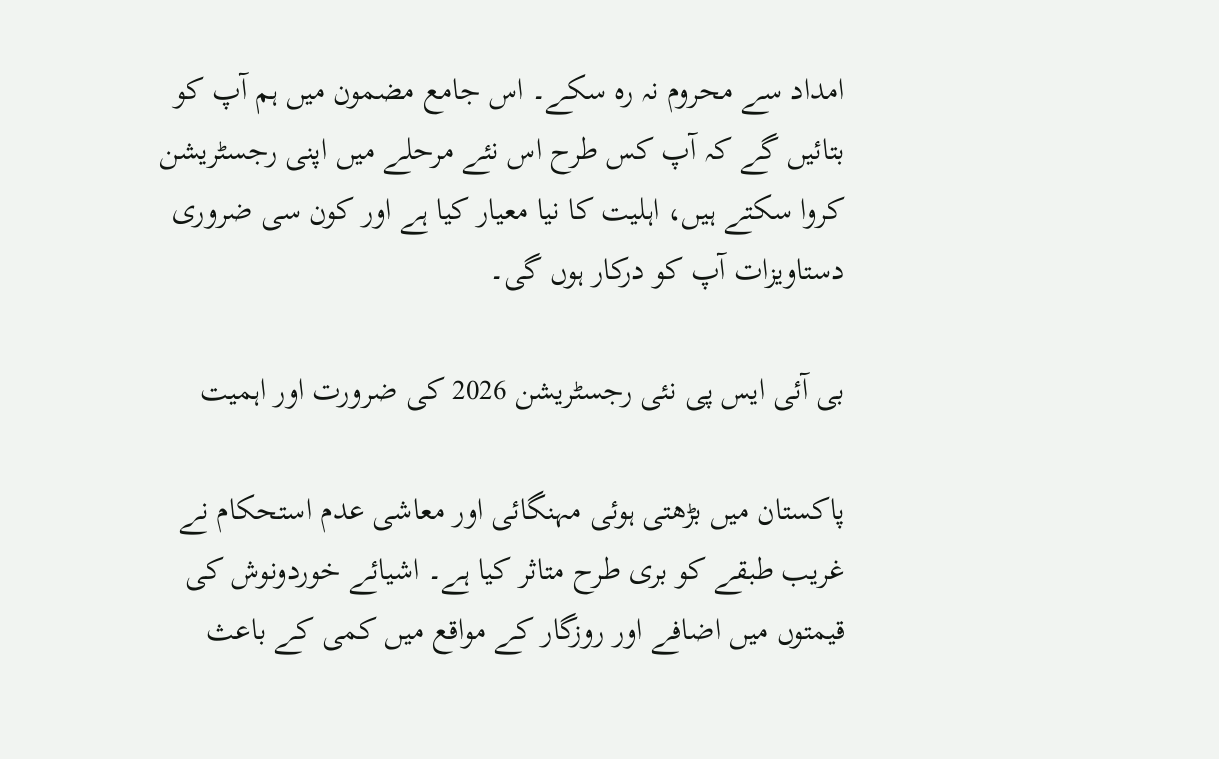امداد سے محروم نہ رہ سکے۔ اس جامع مضمون میں ہم آپ کو بتائیں گے کہ آپ کس طرح اس نئے مرحلے میں اپنی رجسٹریشن کروا سکتے ہیں، اہلیت کا نیا معیار کیا ہے اور کون سی ضروری دستاویزات آپ کو درکار ہوں گی۔

بی آئی ایس پی نئی رجسٹریشن 2026 کی ضرورت اور اہمیت

پاکستان میں بڑھتی ہوئی مہنگائی اور معاشی عدم استحکام نے غریب طبقے کو بری طرح متاثر کیا ہے۔ اشیائے خوردونوش کی قیمتوں میں اضافے اور روزگار کے مواقع میں کمی کے باعث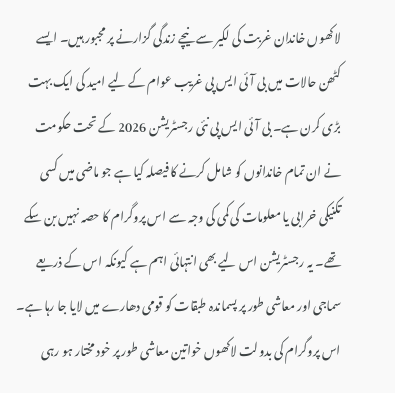لاکھوں خاندان غربت کی لکیر سے نیچے زندگی گزارنے پر مجبور ہیں۔ ایسے کٹھن حالات میں بی آئی ایس پی غریب عوام کے لیے امید کی ایک بہت بڑی کرن ہے۔ بی آئی ایس پی نئی رجسٹریشن 2026 کے تحت حکومت نے ان تمام خاندانوں کو شامل کرنے کا فیصلہ کیا ہے جو ماضی میں کسی تکنیکی خرابی یا معلومات کی کمی کی وجہ سے اس پروگرام کا حصہ نہیں بن سکے تھے۔ یہ رجسٹریشن اس لیے بھی انتہائی اہم ہے کیونکہ اس کے ذریعے سماجی اور معاشی طور پر پسماندہ طبقات کو قومی دھارے میں لایا جا رہا ہے۔ اس پروگرام کی بدولت لاکھوں خواتین معاشی طور پر خود مختار ہو رہی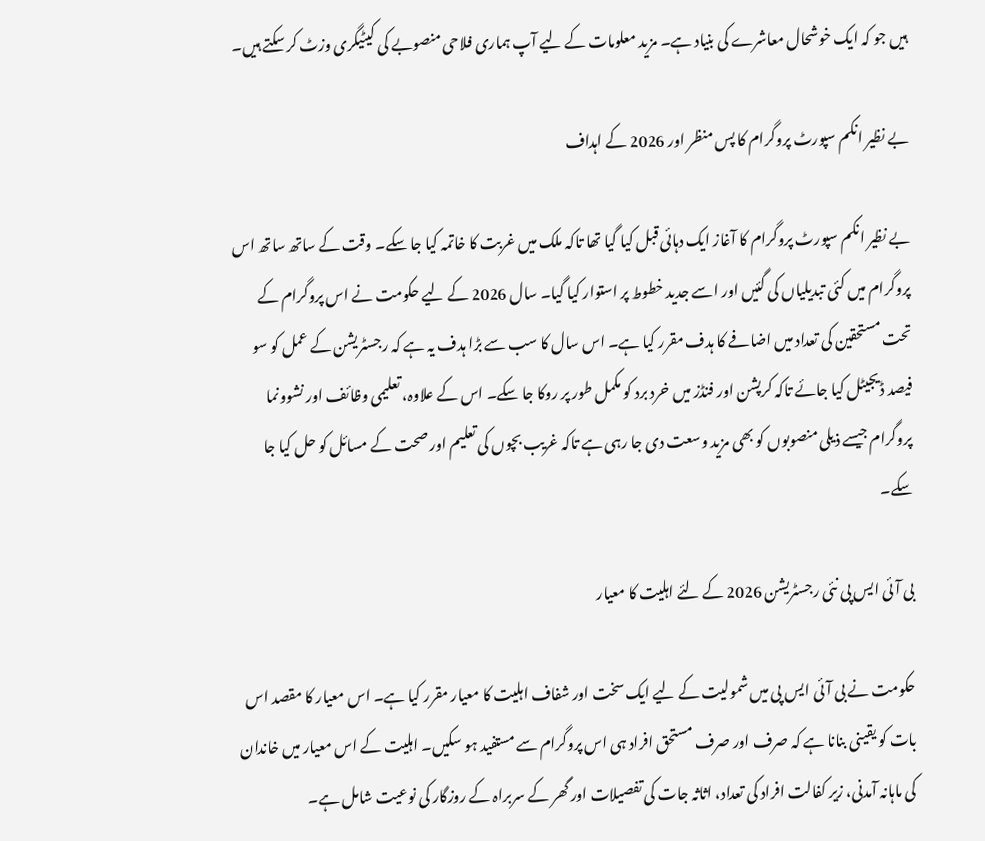ہیں جو کہ ایک خوشحال معاشرے کی بنیاد ہے۔ مزید معلومات کے لیے آپ ہماری فلاحی منصوبے کی کیٹیگری وزٹ کر سکتے ہیں۔

بے نظیر انکم سپورٹ پروگرام کا پس منظر اور 2026 کے اہداف

بے نظیر انکم سپورٹ پروگرام کا آغاز ایک دہائی قبل کیا گیا تھا تاکہ ملک میں غربت کا خاتمہ کیا جا سکے۔ وقت کے ساتھ ساتھ اس پروگرام میں کئی تبدیلیاں کی گئیں اور اسے جدید خطوط پر استوار کیا گیا۔ سال 2026 کے لیے حکومت نے اس پروگرام کے تحت مستحقین کی تعداد میں اضافے کا ہدف مقرر کیا ہے۔ اس سال کا سب سے بڑا ہدف یہ ہے کہ رجسٹریشن کے عمل کو سو فیصد ڈیجیٹل کیا جائے تاکہ کرپشن اور فنڈز میں خرد برد کو مکمل طور پر روکا جا سکے۔ اس کے علاوہ، تعلیمی وظائف اور نشوونما پروگرام جیسے ذیلی منصوبوں کو بھی مزید وسعت دی جا رہی ہے تاکہ غریب بچوں کی تعلیم اور صحت کے مسائل کو حل کیا جا سکے۔

بی آئی ایس پی نئی رجسٹریشن 2026 کے لئے اہلیت کا معیار

حکومت نے بی آئی ایس پی میں شمولیت کے لیے ایک سخت اور شفاف اہلیت کا معیار مقرر کیا ہے۔ اس معیار کا مقصد اس بات کو یقینی بنانا ہے کہ صرف اور صرف مستحق افراد ہی اس پروگرام سے مستفید ہو سکیں۔ اہلیت کے اس معیار میں خاندان کی ماہانہ آمدنی، زیر کفالت افراد کی تعداد، اثاثہ جات کی تفصیلات اور گھر کے سربراہ کے روزگار کی نوعیت شامل ہے۔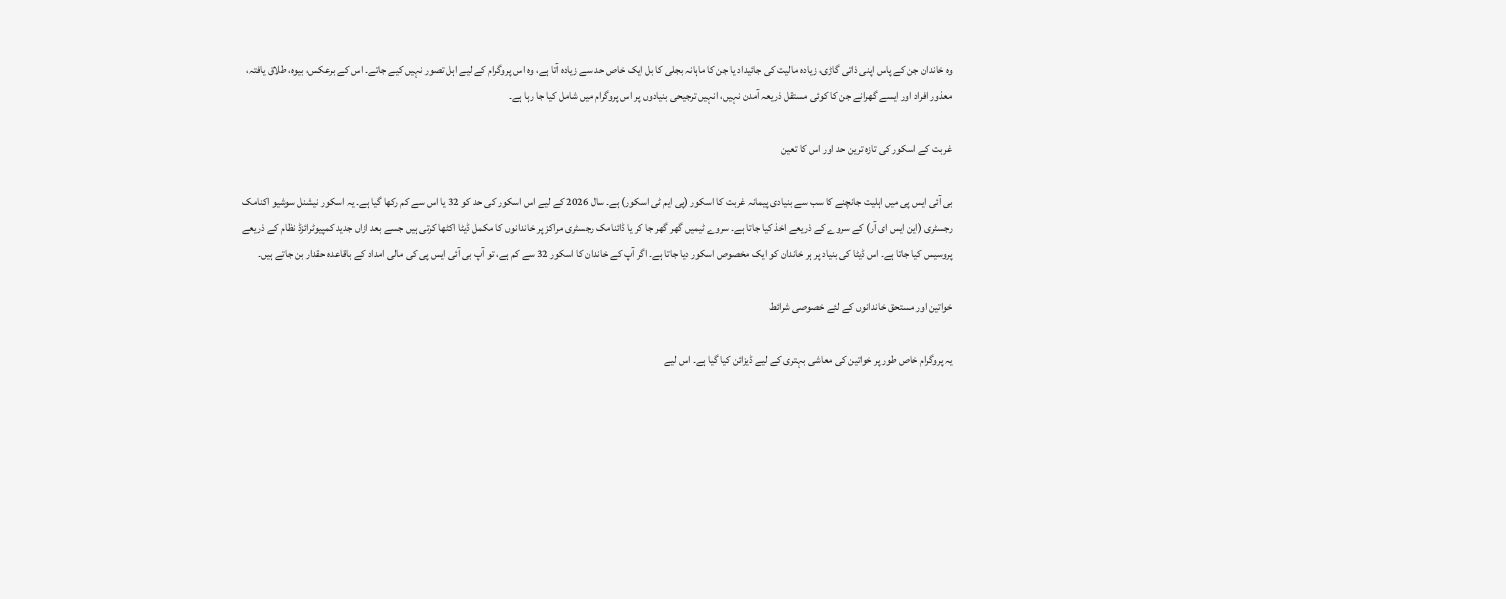وہ خاندان جن کے پاس اپنی ذاتی گاڑی، زیادہ مالیت کی جائیداد یا جن کا ماہانہ بجلی کا بل ایک خاص حد سے زیادہ آتا ہے، وہ اس پروگرام کے لیے اہل تصور نہیں کیے جاتے۔ اس کے برعکس، بیوہ، طلاق یافتہ، معذور افراد اور ایسے گھرانے جن کا کوئی مستقل ذریعہ آمدن نہیں، انہیں ترجیحی بنیادوں پر اس پروگرام میں شامل کیا جا رہا ہے۔

غربت کے اسکور کی تازہ ترین حد اور اس کا تعین

بی آئی ایس پی میں اہلیت جانچنے کا سب سے بنیادی پیمانہ غربت کا اسکور (پی ایم ٹی اسکور) ہے۔ سال 2026 کے لیے اس اسکور کی حد کو 32 یا اس سے کم رکھا گیا ہے۔ یہ اسکور نیشنل سوشیو اکنامک رجسٹری (این ایس ای آر) کے سروے کے ذریعے اخذ کیا جاتا ہے۔ سروے ٹیمیں گھر گھر جا کر یا ڈائنامک رجسٹری مراکز پر خاندانوں کا مکمل ڈیٹا اکٹھا کرتی ہیں جسے بعد ازاں جدید کمپیوٹرائزڈ نظام کے ذریعے پروسیس کیا جاتا ہے۔ اس ڈیٹا کی بنیاد پر ہر خاندان کو ایک مخصوص اسکور دیا جاتا ہے۔ اگر آپ کے خاندان کا اسکور 32 سے کم ہے، تو آپ بی آئی ایس پی کی مالی امداد کے باقاعدہ حقدار بن جاتے ہیں۔

خواتین اور مستحق خاندانوں کے لئے خصوصی شرائط

یہ پروگرام خاص طور پر خواتین کی معاشی بہتری کے لیے ڈیزائن کیا گیا ہے۔ اس لیے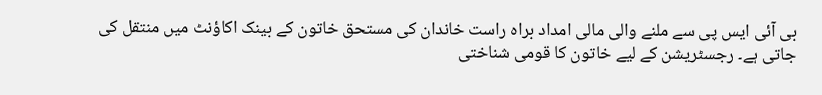بی آئی ایس پی سے ملنے والی مالی امداد براہ راست خاندان کی مستحق خاتون کے بینک اکاؤنٹ میں منتقل کی جاتی ہے۔ رجسٹریشن کے لیے خاتون کا قومی شناختی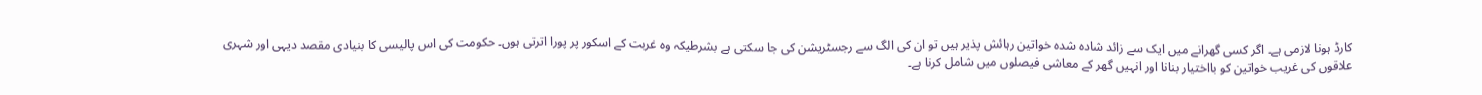کارڈ ہونا لازمی ہے۔ اگر کسی گھرانے میں ایک سے زائد شادہ شدہ خواتین رہائش پذیر ہیں تو ان کی الگ سے رجسٹریشن کی جا سکتی ہے بشرطیکہ وہ غربت کے اسکور پر پورا اترتی ہوں۔ حکومت کی اس پالیسی کا بنیادی مقصد دیہی اور شہری علاقوں کی غریب خواتین کو بااختیار بنانا اور انہیں گھر کے معاشی فیصلوں میں شامل کرنا ہے۔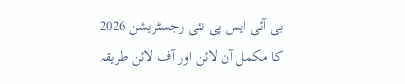بی آئی ایس پی نئی رجسٹریشن 2026 کا مکمل آن لائن اور آف لائن طریقہ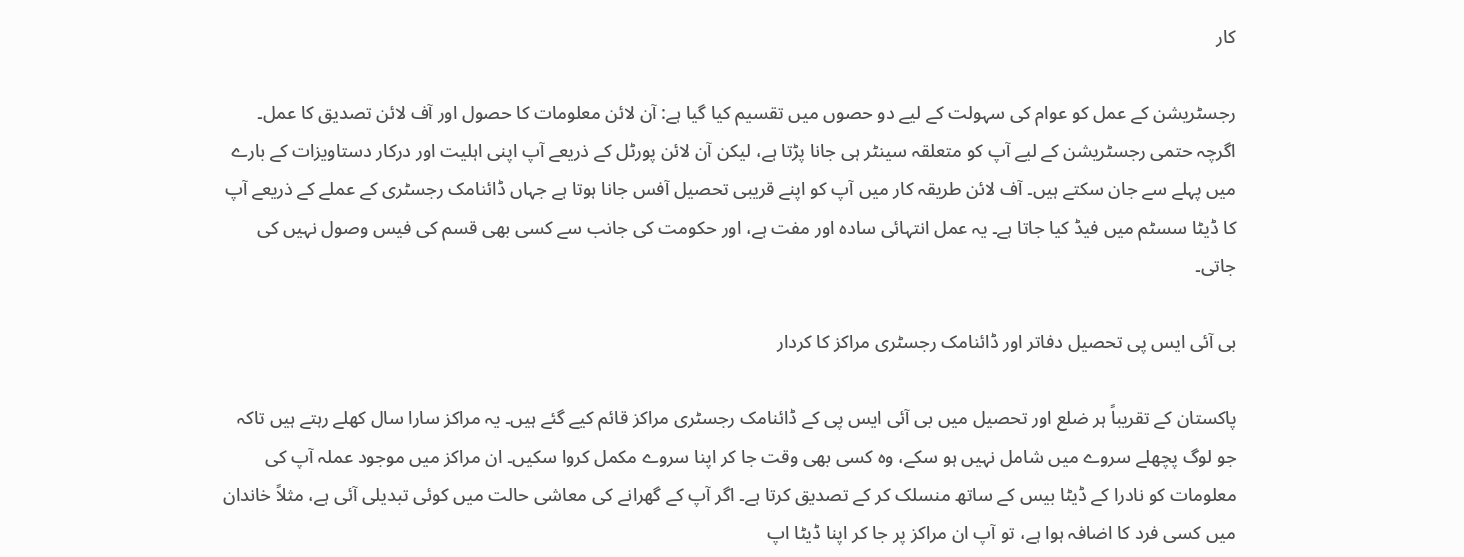کار

رجسٹریشن کے عمل کو عوام کی سہولت کے لیے دو حصوں میں تقسیم کیا گیا ہے: آن لائن معلومات کا حصول اور آف لائن تصدیق کا عمل۔ اگرچہ حتمی رجسٹریشن کے لیے آپ کو متعلقہ سینٹر ہی جانا پڑتا ہے، لیکن آن لائن پورٹل کے ذریعے آپ اپنی اہلیت اور درکار دستاویزات کے بارے میں پہلے سے جان سکتے ہیں۔ آف لائن طریقہ کار میں آپ کو اپنے قریبی تحصیل آفس جانا ہوتا ہے جہاں ڈائنامک رجسٹری کے عملے کے ذریعے آپ کا ڈیٹا سسٹم میں فیڈ کیا جاتا ہے۔ یہ عمل انتہائی سادہ اور مفت ہے، اور حکومت کی جانب سے کسی بھی قسم کی فیس وصول نہیں کی جاتی۔

بی آئی ایس پی تحصیل دفاتر اور ڈائنامک رجسٹری مراکز کا کردار

پاکستان کے تقریباً ہر ضلع اور تحصیل میں بی آئی ایس پی کے ڈائنامک رجسٹری مراکز قائم کیے گئے ہیں۔ یہ مراکز سارا سال کھلے رہتے ہیں تاکہ جو لوگ پچھلے سروے میں شامل نہیں ہو سکے، وہ کسی بھی وقت جا کر اپنا سروے مکمل کروا سکیں۔ ان مراکز میں موجود عملہ آپ کی معلومات کو نادرا کے ڈیٹا بیس کے ساتھ منسلک کر کے تصدیق کرتا ہے۔ اگر آپ کے گھرانے کی معاشی حالت میں کوئی تبدیلی آئی ہے، مثلاً خاندان میں کسی فرد کا اضافہ ہوا ہے، تو آپ ان مراکز پر جا کر اپنا ڈیٹا اپ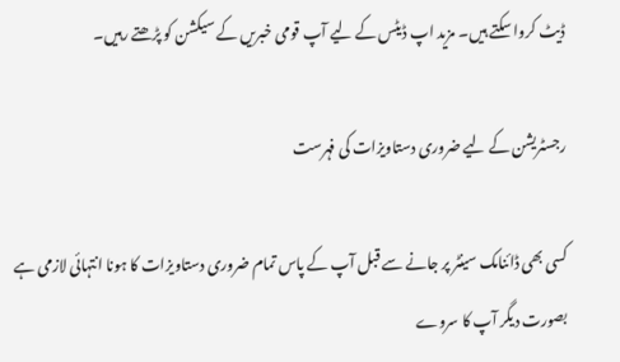ڈیٹ کروا سکتے ہیں۔ مزید اپ ڈیٹس کے لیے آپ قومی خبریں کے سیکشن کو پڑھتے رہیں۔

رجسٹریشن کے لیے ضروری دستاویزات کی فہرست

کسی بھی ڈائنامک سینٹر پر جانے سے قبل آپ کے پاس تمام ضروری دستاویزات کا ہونا انتہائی لازمی ہے بصورت دیگر آپ کا سروے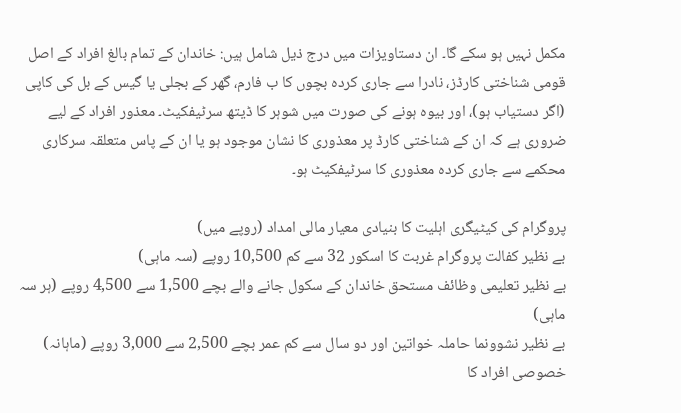مکمل نہیں ہو سکے گا۔ ان دستاویزات میں درج ذیل شامل ہیں: خاندان کے تمام بالغ افراد کے اصل قومی شناختی کارڈز، نادرا سے جاری کردہ بچوں کا ب فارم، گھر کے بجلی یا گیس کے بل کی کاپی (اگر دستیاب ہو)، اور بیوہ ہونے کی صورت میں شوہر کا ڈیتھ سرٹیفکیٹ۔ معذور افراد کے لیے ضروری ہے کہ ان کے شناختی کارڈ پر معذوری کا نشان موجود ہو یا ان کے پاس متعلقہ سرکاری محکمے سے جاری کردہ معذوری کا سرٹیفکیٹ ہو۔

پروگرام کی کیٹیگری اہلیت کا بنیادی معیار مالی امداد (روپے میں)
بے نظیر کفالت پروگرام غربت کا اسکور 32 سے کم 10,500 روپے (سہ ماہی)
بے نظیر تعلیمی وظائف مستحق خاندان کے سکول جانے والے بچے 1,500 سے 4,500 روپے (ہر سہ ماہی)
بے نظیر نشوونما حاملہ خواتین اور دو سال سے کم عمر بچے 2,500 سے 3,000 روپے (ماہانہ)
خصوصی افراد کا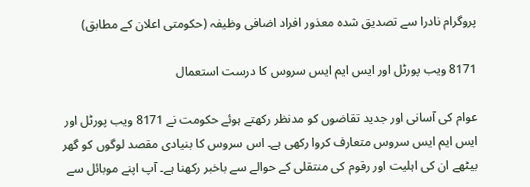پروگرام نادرا سے تصدیق شدہ معذور افراد اضافی وظیفہ (حکومتی اعلان کے مطابق)

8171 ویب پورٹل اور ایس ایم ایس سروس کا درست استعمال

عوام کی آسانی اور جدید تقاضوں کو مدنظر رکھتے ہوئے حکومت نے 8171 ویب پورٹل اور ایس ایم ایس سروس متعارف کروا رکھی ہے۔ اس سروس کا بنیادی مقصد لوگوں کو گھر بیٹھے ان کی اہلیت اور رقوم کی منتقلی کے حوالے سے باخبر رکھنا ہے۔ آپ اپنے موبائل سے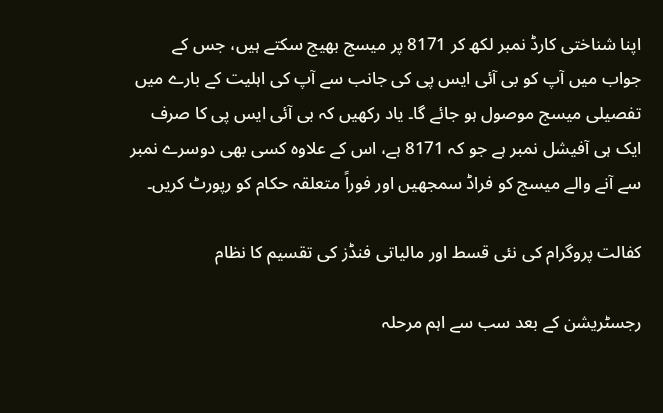اپنا شناختی کارڈ نمبر لکھ کر 8171 پر میسج بھیج سکتے ہیں، جس کے جواب میں آپ کو بی آئی ایس پی کی جانب سے آپ کی اہلیت کے بارے میں تفصیلی میسج موصول ہو جائے گا۔ یاد رکھیں کہ بی آئی ایس پی کا صرف ایک ہی آفیشل نمبر ہے جو کہ 8171 ہے، اس کے علاوہ کسی بھی دوسرے نمبر سے آنے والے میسج کو فراڈ سمجھیں اور فوراً متعلقہ حکام کو رپورٹ کریں۔

کفالت پروگرام کی نئی قسط اور مالیاتی فنڈز کی تقسیم کا نظام

رجسٹریشن کے بعد سب سے اہم مرحلہ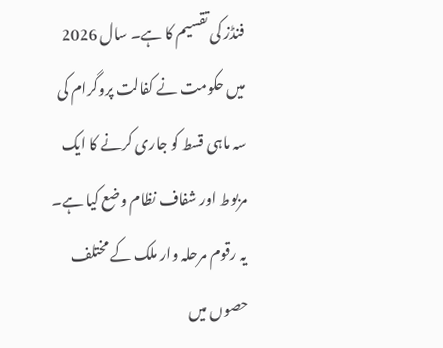فنڈز کی تقسیم کا ہے۔ سال 2026 میں حکومت نے کفالت پروگرام کی سہ ماہی قسط کو جاری کرنے کا ایک مربوط اور شفاف نظام وضع کیا ہے۔ یہ رقوم مرحلہ وار ملک کے مختلف حصوں میں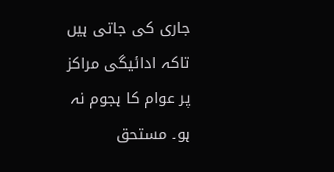جاری کی جاتی ہیں تاکہ ادائیگی مراکز پر عوام کا ہجوم نہ ہو۔ مستحق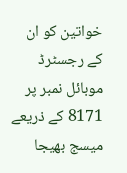خواتین کو ان کے رجسٹرڈ موبائل نمبر پر 8171 کے ذریعے میسج بھیجا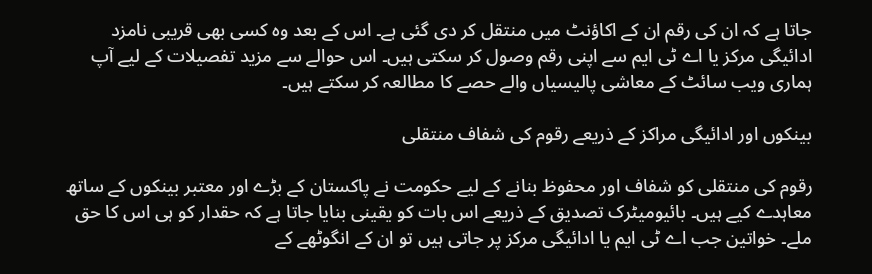جاتا ہے کہ ان کی رقم ان کے اکاؤنٹ میں منتقل کر دی گئی ہے۔ اس کے بعد وہ کسی بھی قریبی نامزد ادائیگی مرکز یا اے ٹی ایم سے اپنی رقم وصول کر سکتی ہیں۔ اس حوالے سے مزید تفصیلات کے لیے آپ ہماری ویب سائٹ کے معاشی پالیسیاں والے حصے کا مطالعہ کر سکتے ہیں۔

بینکوں اور ادائیگی مراکز کے ذریعے رقوم کی شفاف منتقلی

رقوم کی منتقلی کو شفاف اور محفوظ بنانے کے لیے حکومت نے پاکستان کے بڑے اور معتبر بینکوں کے ساتھ معاہدے کیے ہیں۔ بائیومیٹرک تصدیق کے ذریعے اس بات کو یقینی بنایا جاتا ہے کہ حقدار کو ہی اس کا حق ملے۔ خواتین جب اے ٹی ایم یا ادائیگی مرکز پر جاتی ہیں تو ان کے انگوٹھے کے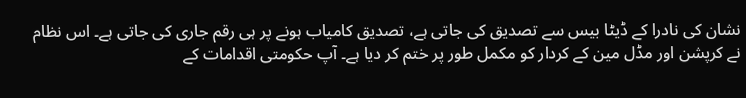نشان کی نادرا کے ڈیٹا بیس سے تصدیق کی جاتی ہے، تصدیق کامیاب ہونے پر ہی رقم جاری کی جاتی ہے۔ اس نظام نے کرپشن اور مڈل مین کے کردار کو مکمل طور پر ختم کر دیا ہے۔ آپ حکومتی اقدامات کے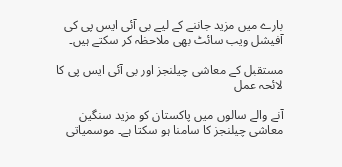بارے میں مزید جاننے کے لیے بی آئی ایس پی کی آفیشل ویب سائٹ بھی ملاحظہ کر سکتے ہیں۔

مستقبل کے معاشی چیلنجز اور بی آئی ایس پی کا لائحہ عمل

آنے والے سالوں میں پاکستان کو مزید سنگین معاشی چیلنجز کا سامنا ہو سکتا ہے۔ موسمیاتی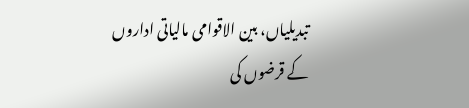تبدیلیاں، بین الاقوامی مالیاتی اداروں کے قرضوں کی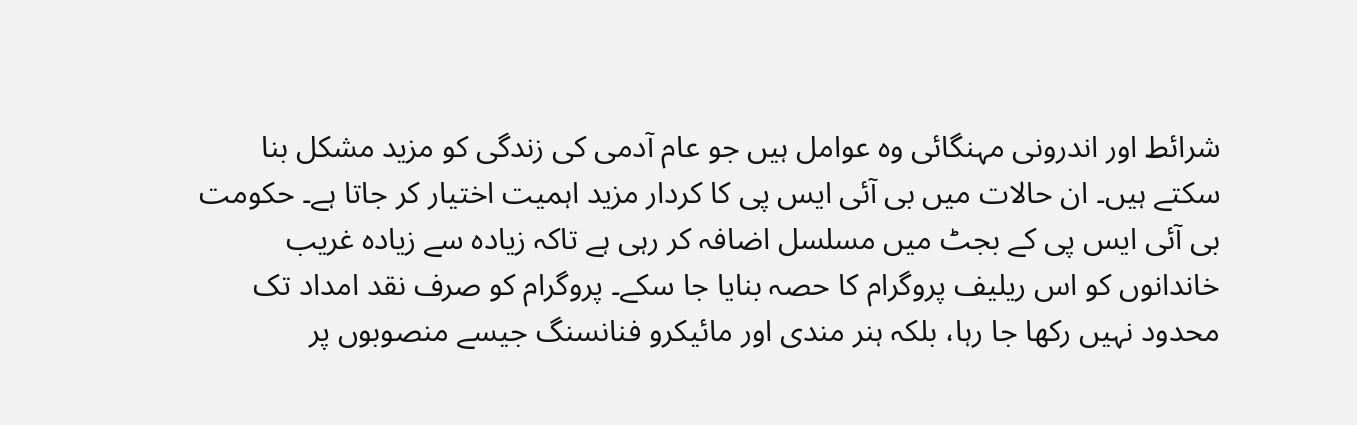شرائط اور اندرونی مہنگائی وہ عوامل ہیں جو عام آدمی کی زندگی کو مزید مشکل بنا سکتے ہیں۔ ان حالات میں بی آئی ایس پی کا کردار مزید اہمیت اختیار کر جاتا ہے۔ حکومت بی آئی ایس پی کے بجٹ میں مسلسل اضافہ کر رہی ہے تاکہ زیادہ سے زیادہ غریب خاندانوں کو اس ریلیف پروگرام کا حصہ بنایا جا سکے۔ پروگرام کو صرف نقد امداد تک محدود نہیں رکھا جا رہا، بلکہ ہنر مندی اور مائیکرو فنانسنگ جیسے منصوبوں پر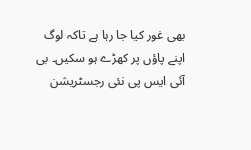بھی غور کیا جا رہا ہے تاکہ لوگ اپنے پاؤں پر کھڑے ہو سکیں۔ بی آئی ایس پی نئی رجسٹریشن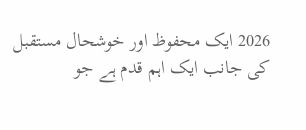2026 ایک محفوظ اور خوشحال مستقبل کی جانب ایک اہم قدم ہے جو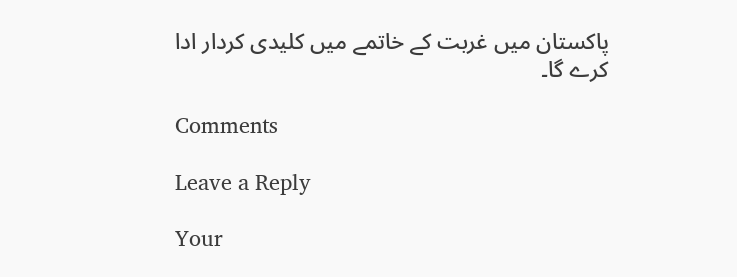پاکستان میں غربت کے خاتمے میں کلیدی کردار ادا کرے گا۔

Comments

Leave a Reply

Your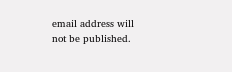email address will not be published.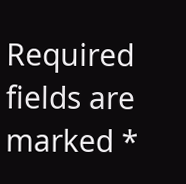Required fields are marked *